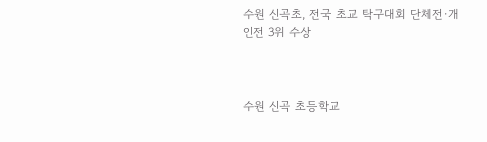수원 신곡초, 전국 초교 탁구대회 단체전·개인전 3위 수상



수원 신곡 초등학교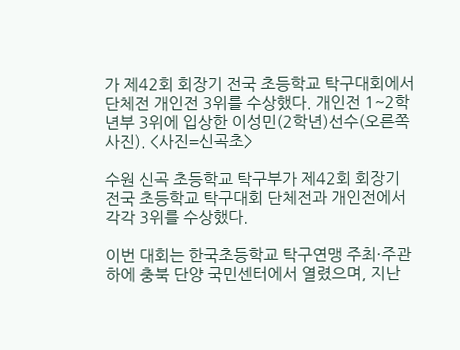가 제42회 회장기 전국 초등학교 탁구대회에서 단체전 개인전 3위를 수상했다. 개인전 1~2학년부 3위에 입상한 이성민(2학년)선수(오른쪽 사진). <사진=신곡초>

수원 신곡 초등학교 탁구부가 제42회 회장기 전국 초등학교 탁구대회 단체전과 개인전에서 각각 3위를 수상했다.

이번 대회는 한국초등학교 탁구연맹 주최·주관하에 충북 단양 국민센터에서 열렸으며, 지난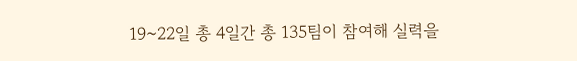19~22일 총 4일간 총 135팀이 참여해 실력을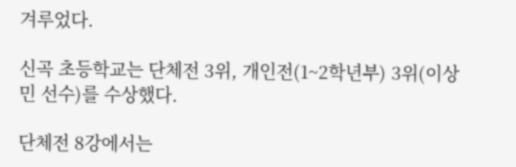겨루었다.

신곡 초등학교는 단체전 3위, 개인전(1~2학년부) 3위(이상민 선수)를 수상했다.

단체전 8강에서는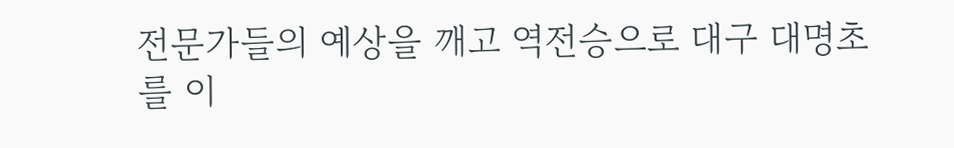전문가들의 예상을 깨고 역전승으로 대구 대명초를 이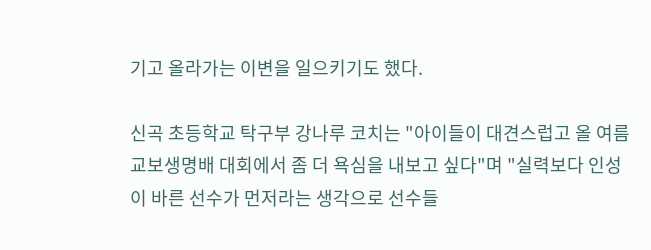기고 올라가는 이변을 일으키기도 했다.

신곡 초등학교 탁구부 강나루 코치는 "아이들이 대견스럽고 올 여름 교보생명배 대회에서 좀 더 욕심을 내보고 싶다"며 "실력보다 인성이 바른 선수가 먼저라는 생각으로 선수들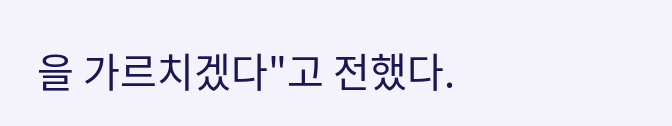을 가르치겠다"고 전했다.